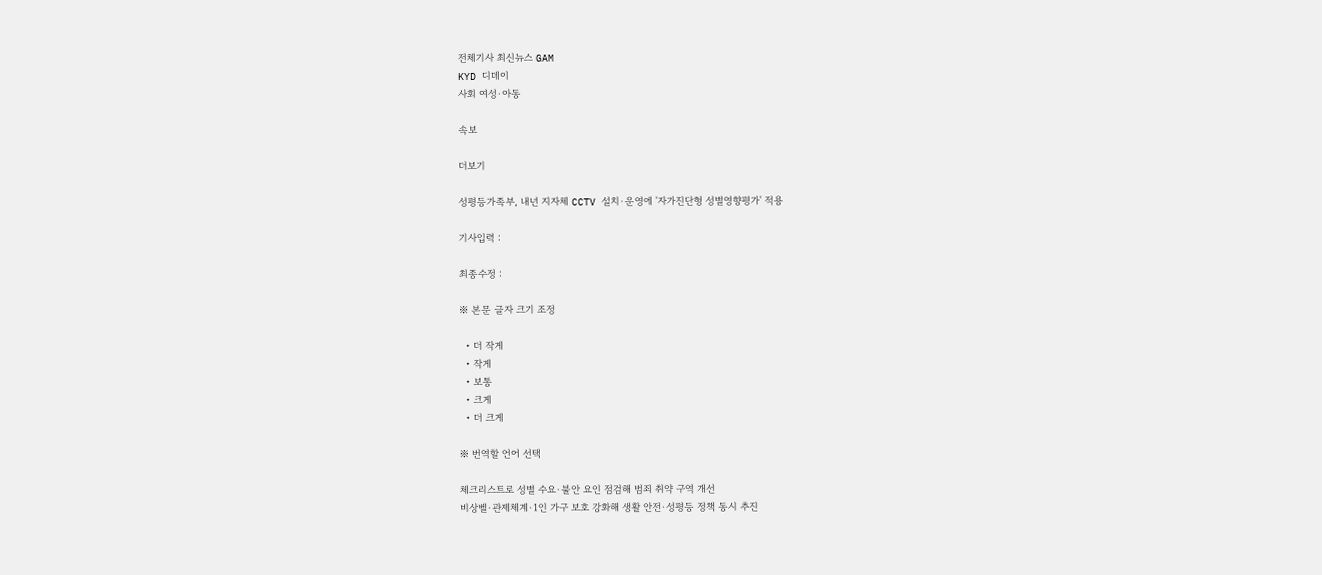전체기사 최신뉴스 GAM
KYD 디데이
사회 여성·아동

속보

더보기

성평등가족부, 내년 지자체 CCTV 설치·운영에 '자가진단형 성별영향평가' 적용

기사입력 :

최종수정 :

※ 본문 글자 크기 조정

  • 더 작게
  • 작게
  • 보통
  • 크게
  • 더 크게

※ 번역할 언어 선택

체크리스트로 성별 수요·불안 요인 점검해 범죄 취약 구역 개선
비상벨·관제체계·1인 가구 보호 강화해 생활 안전·성평등 정책 동시 추진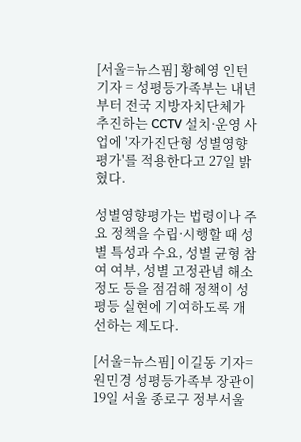[서울=뉴스핌] 황혜영 인턴기자 = 성평등가족부는 내년부터 전국 지방자치단체가 추진하는 CCTV 설치·운영 사업에 '자가진단형 성별영향평가'를 적용한다고 27일 밝혔다.

성별영향평가는 법령이나 주요 정책을 수립·시행할 때 성별 특성과 수요, 성별 균형 참여 여부, 성별 고정관념 해소 정도 등을 점검해 정책이 성평등 실현에 기여하도록 개선하는 제도다.

[서울=뉴스핌] 이길동 기자= 원민경 성평등가족부 장관이 19일 서울 종로구 정부서울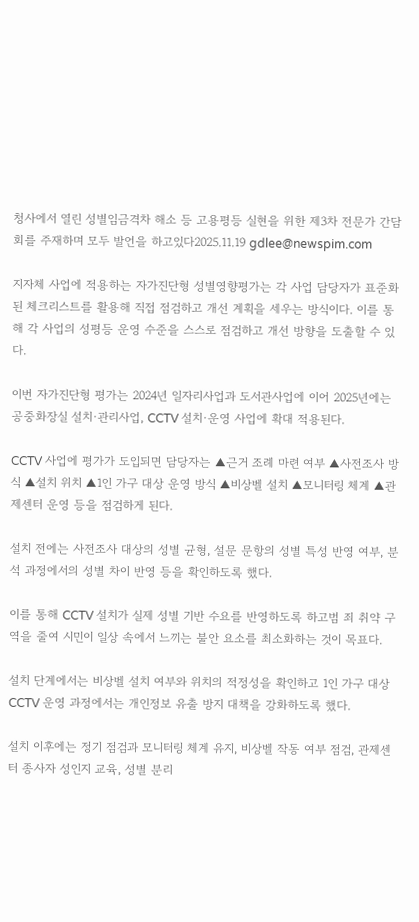청사에서 열린 성별임금격차 해소 등 고용평등 실현을 위한 제3차 전문가 간담회를 주재하며 모두 발언을 하고있다2025.11.19 gdlee@newspim.com

지자체 사업에 적용하는 자가진단형 성별영향평가는 각 사업 담당자가 표준화된 체크리스트를 활용해 직접 점검하고 개선 계획을 세우는 방식이다. 이를 통해 각 사업의 성평등 운영 수준을 스스로 점검하고 개선 방향을 도출할 수 있다.

이번 자가진단형 평가는 2024년 일자리사업과 도서관사업에 이어 2025년에는 공중화장실 설치·관리사업, CCTV 설치·운영 사업에 확대 적용된다.

CCTV 사업에 평가가 도입되면 담당자는 ▲근거 조례 마련 여부 ▲사전조사 방식 ▲설치 위치 ▲1인 가구 대상 운영 방식 ▲비상벨 설치 ▲모니터링 체계 ▲관제센터 운영 등을 점검하게 된다.

설치 전에는 사전조사 대상의 성별 균형, 설문 문항의 성별 특성 반영 여부, 분석 과정에서의 성별 차이 반영 등을 확인하도록 했다.

이를 통해 CCTV 설치가 실제 성별 기반 수요를 반영하도록 하고범 죄 취약 구역을 줄여 시민이 일상 속에서 느끼는 불안 요소를 최소화하는 것이 목표다.

설치 단계에서는 비상벨 설치 여부와 위치의 적정성을 확인하고 1인 가구 대상 CCTV 운영 과정에서는 개인정보 유출 방지 대책을 강화하도록 했다.

설치 이후에는 정기 점검과 모니터링 체계 유지, 비상벨 작동 여부 점검, 관제센터 종사자 성인지 교육, 성별 분리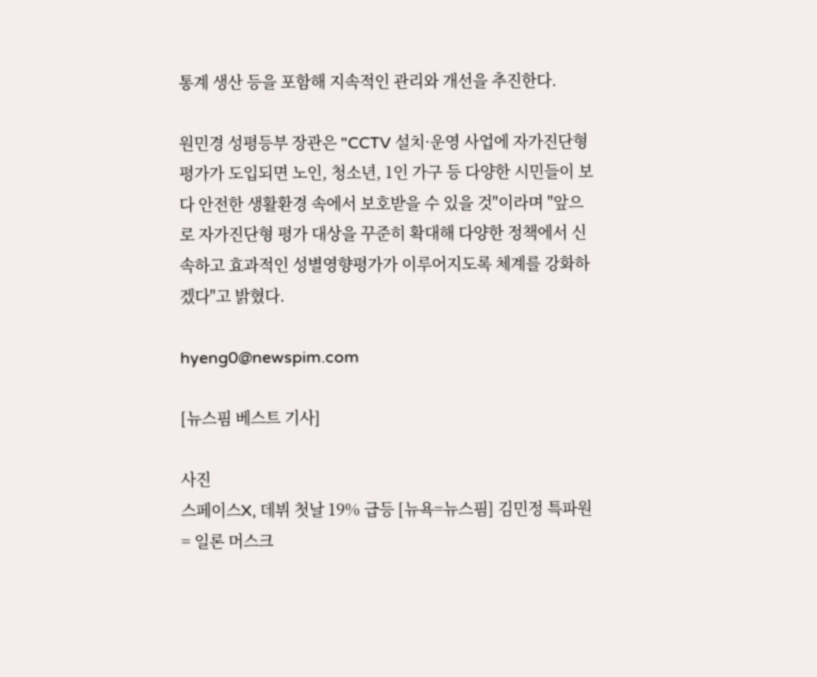통계 생산 등을 포함해 지속적인 관리와 개선을 추진한다.

원민경 성평등부 장관은 "CCTV 설치·운영 사업에 자가진단형 평가가 도입되면 노인, 청소년, 1인 가구 등 다양한 시민들이 보다 안전한 생활환경 속에서 보호받을 수 있을 것"이라며 "앞으로 자가진단형 평가 대상을 꾸준히 확대해 다양한 정책에서 신속하고 효과적인 성별영향평가가 이루어지도록 체계를 강화하겠다"고 밝혔다.

hyeng0@newspim.com

[뉴스핌 베스트 기사]

사진
스페이스X, 데뷔 첫날 19% 급등 [뉴욕=뉴스핌] 김민정 특파원 = 일론 머스크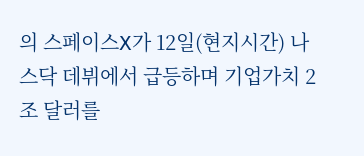의 스페이스X가 12일(현지시간) 나스닥 데뷔에서 급등하며 기업가치 2조 달러를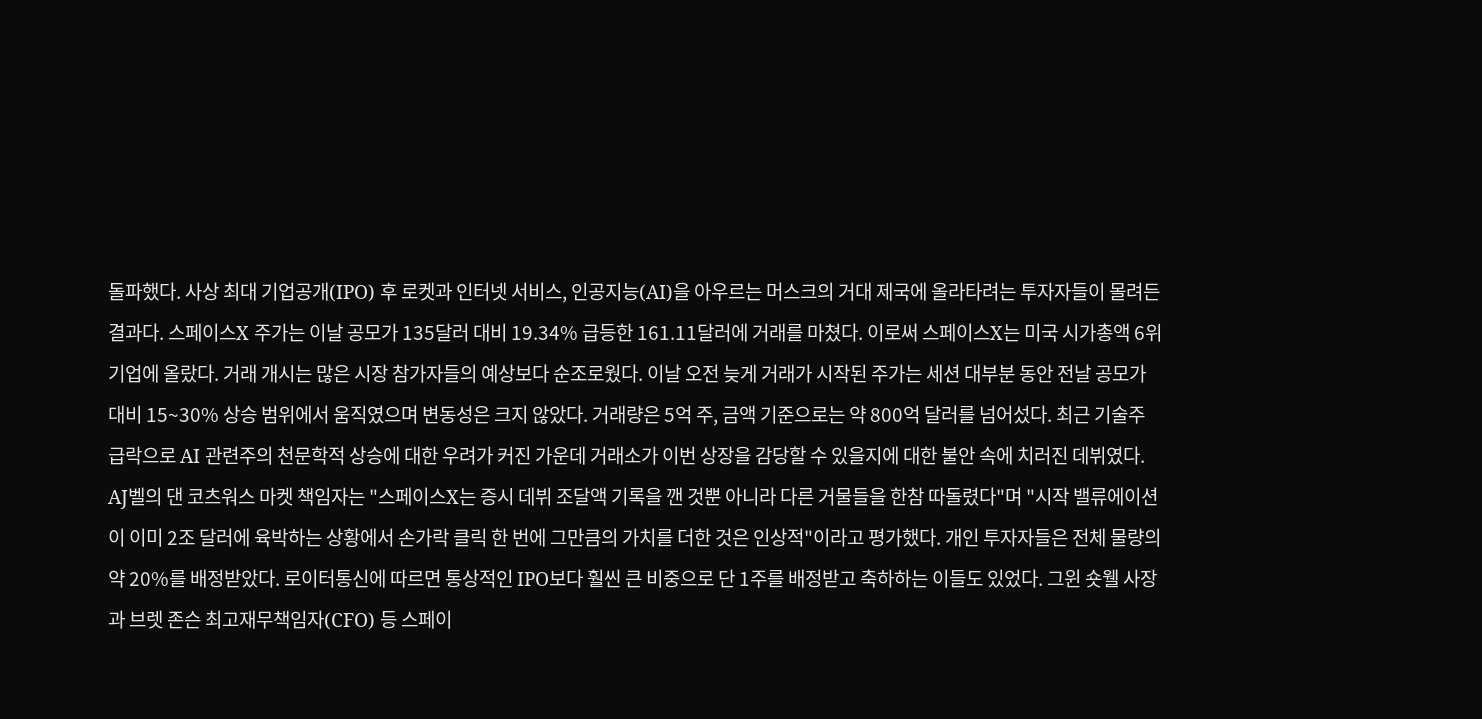돌파했다. 사상 최대 기업공개(IPO) 후 로켓과 인터넷 서비스, 인공지능(AI)을 아우르는 머스크의 거대 제국에 올라타려는 투자자들이 몰려든 결과다. 스페이스X 주가는 이날 공모가 135달러 대비 19.34% 급등한 161.11달러에 거래를 마쳤다. 이로써 스페이스X는 미국 시가총액 6위 기업에 올랐다. 거래 개시는 많은 시장 참가자들의 예상보다 순조로웠다. 이날 오전 늦게 거래가 시작된 주가는 세션 대부분 동안 전날 공모가 대비 15~30% 상승 범위에서 움직였으며 변동성은 크지 않았다. 거래량은 5억 주, 금액 기준으로는 약 800억 달러를 넘어섰다. 최근 기술주 급락으로 AI 관련주의 천문학적 상승에 대한 우려가 커진 가운데 거래소가 이번 상장을 감당할 수 있을지에 대한 불안 속에 치러진 데뷔였다. AJ벨의 댄 코츠워스 마켓 책임자는 "스페이스X는 증시 데뷔 조달액 기록을 깬 것뿐 아니라 다른 거물들을 한참 따돌렸다"며 "시작 밸류에이션이 이미 2조 달러에 육박하는 상황에서 손가락 클릭 한 번에 그만큼의 가치를 더한 것은 인상적"이라고 평가했다. 개인 투자자들은 전체 물량의 약 20%를 배정받았다. 로이터통신에 따르면 통상적인 IPO보다 훨씬 큰 비중으로 단 1주를 배정받고 축하하는 이들도 있었다. 그윈 숏웰 사장과 브렛 존슨 최고재무책임자(CFO) 등 스페이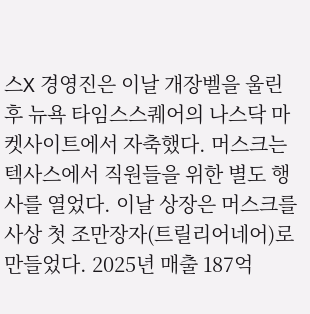스X 경영진은 이날 개장벨을 울린 후 뉴욕 타임스스퀘어의 나스닥 마켓사이트에서 자축했다. 머스크는 텍사스에서 직원들을 위한 별도 행사를 열었다. 이날 상장은 머스크를 사상 첫 조만장자(트릴리어네어)로 만들었다. 2025년 매출 187억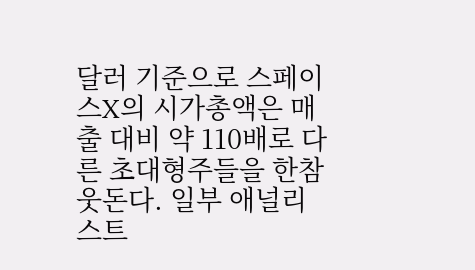달러 기준으로 스페이스X의 시가총액은 매출 대비 약 110배로 다른 초대형주들을 한참 웃돈다. 일부 애널리스트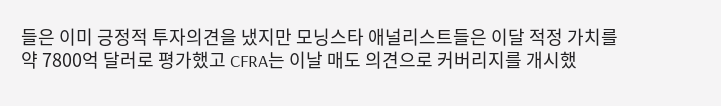들은 이미 긍정적 투자의견을 냈지만 모닝스타 애널리스트들은 이달 적정 가치를 약 7800억 달러로 평가했고 CFRA는 이날 매도 의견으로 커버리지를 개시했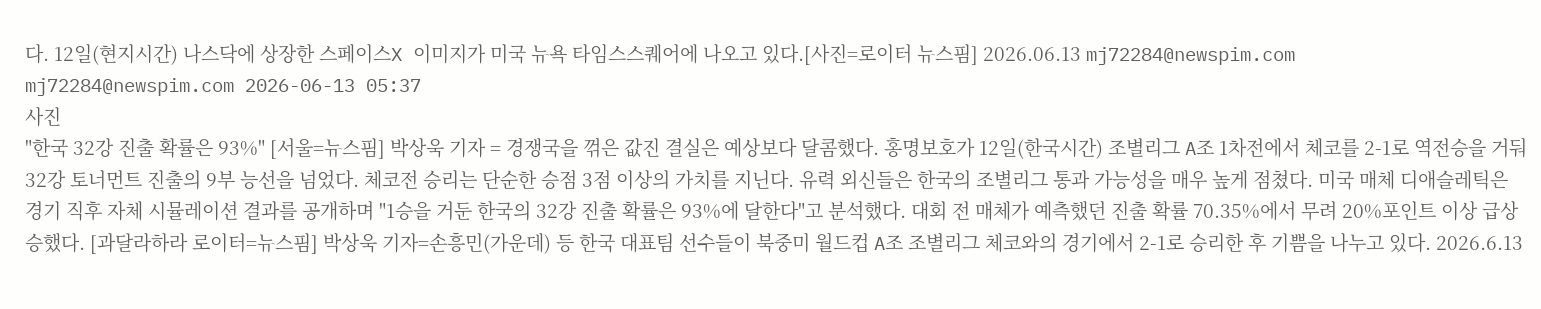다. 12일(현지시간) 나스닥에 상장한 스페이스X 이미지가 미국 뉴욕 타임스스퀘어에 나오고 있다.[사진=로이터 뉴스핌] 2026.06.13 mj72284@newspim.com   mj72284@newspim.com 2026-06-13 05:37
사진
"한국 32강 진출 확률은 93%" [서울=뉴스핌] 박상욱 기자 = 경쟁국을 꺾은 값진 결실은 예상보다 달콤했다. 홍명보호가 12일(한국시간) 조별리그 A조 1차전에서 체코를 2-1로 역전승을 거둬 32강 토너먼트 진출의 9부 능선을 넘었다. 체코전 승리는 단순한 승점 3점 이상의 가치를 지닌다. 유력 외신들은 한국의 조별리그 통과 가능성을 매우 높게 점쳤다. 미국 매체 디애슬레틱은 경기 직후 자체 시뮬레이션 결과를 공개하며 "1승을 거둔 한국의 32강 진출 확률은 93%에 달한다"고 분석했다. 대회 전 매체가 예측했던 진출 확률 70.35%에서 무려 20%포인트 이상 급상승했다. [과달라하라 로이터=뉴스핌] 박상욱 기자=손흥민(가운데) 등 한국 대표팀 선수들이 북중미 월드컵 A조 조별리그 체코와의 경기에서 2-1로 승리한 후 기쁨을 나누고 있다. 2026.6.13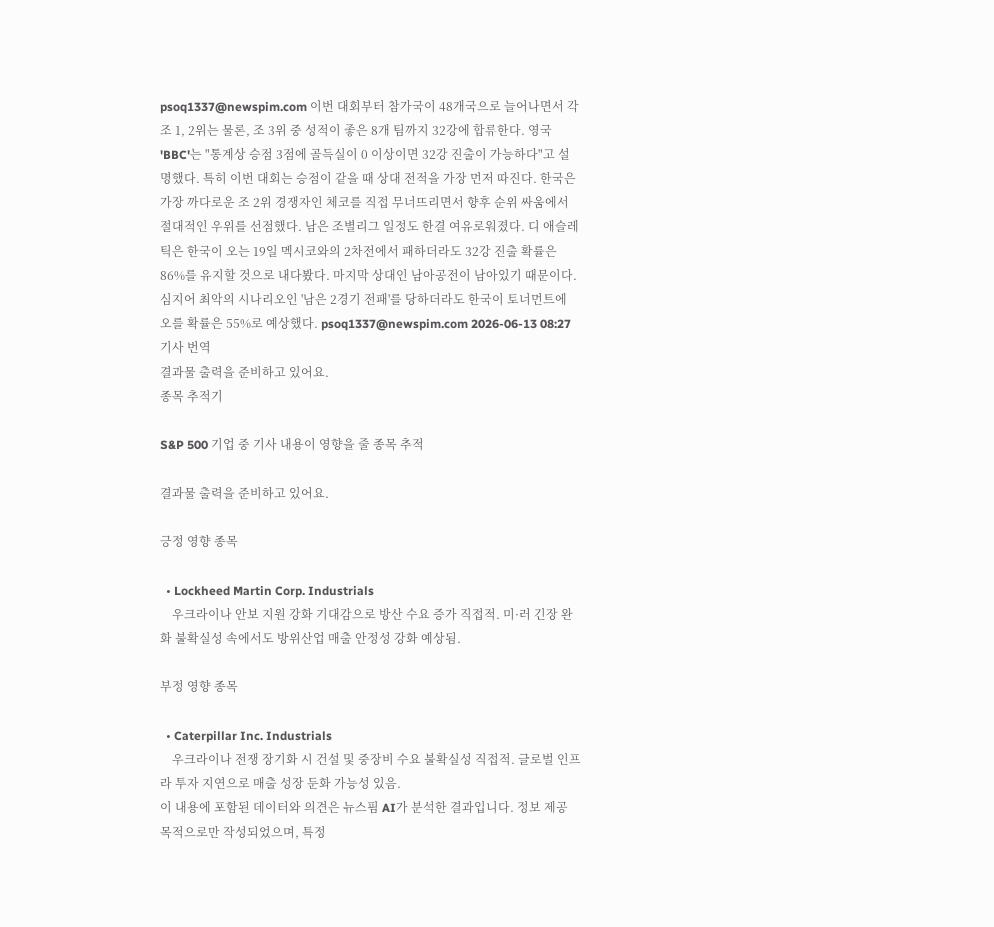psoq1337@newspim.com 이번 대회부터 참가국이 48개국으로 늘어나면서 각 조 1, 2위는 물론, 조 3위 중 성적이 좋은 8개 팀까지 32강에 합류한다. 영국 'BBC'는 "통계상 승점 3점에 골득실이 0 이상이면 32강 진출이 가능하다"고 설명했다. 특히 이번 대회는 승점이 같을 때 상대 전적을 가장 먼저 따진다. 한국은 가장 까다로운 조 2위 경쟁자인 체코를 직접 무너뜨리면서 향후 순위 싸움에서 절대적인 우위를 선점했다. 남은 조별리그 일정도 한결 여유로워졌다. 디 애슬레틱은 한국이 오는 19일 멕시코와의 2차전에서 패하더라도 32강 진출 확률은 86%를 유지할 것으로 내다봤다. 마지막 상대인 남아공전이 남아있기 때문이다. 심지어 최악의 시나리오인 '남은 2경기 전패'를 당하더라도 한국이 토너먼트에 오를 확률은 55%로 예상했다. psoq1337@newspim.com 2026-06-13 08:27
기사 번역
결과물 출력을 준비하고 있어요.
종목 추적기

S&P 500 기업 중 기사 내용이 영향을 줄 종목 추적

결과물 출력을 준비하고 있어요.

긍정 영향 종목

  • Lockheed Martin Corp. Industrials
    우크라이나 안보 지원 강화 기대감으로 방산 수요 증가 직접적. 미·러 긴장 완화 불확실성 속에서도 방위산업 매출 안정성 강화 예상됨.

부정 영향 종목

  • Caterpillar Inc. Industrials
    우크라이나 전쟁 장기화 시 건설 및 중장비 수요 불확실성 직접적. 글로벌 인프라 투자 지연으로 매출 성장 둔화 가능성 있음.
이 내용에 포함된 데이터와 의견은 뉴스핌 AI가 분석한 결과입니다. 정보 제공 목적으로만 작성되었으며, 특정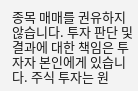종목 매매를 권유하지 않습니다. 투자 판단 및 결과에 대한 책임은 투자자 본인에게 있습니다. 주식 투자는 원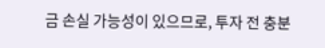금 손실 가능성이 있으므로, 투자 전 충분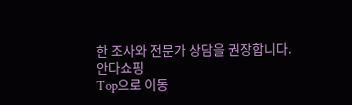한 조사와 전문가 상담을 권장합니다.
안다쇼핑
Top으로 이동